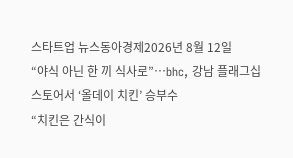스타트업 뉴스동아경제2026년 8월 12일
“야식 아닌 한 끼 식사로”…bhc, 강남 플래그십 스토어서 ‘올데이 치킨’ 승부수
“치킨은 간식이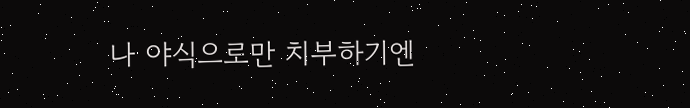나 야식으로만 치부하기엔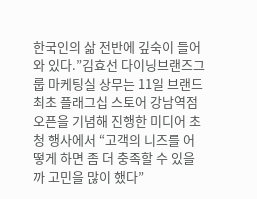한국인의 삶 전반에 깊숙이 들어와 있다.”김효선 다이닝브랜즈그룹 마케팅실 상무는 11일 브랜드 최초 플래그십 스토어 강남역점 오픈을 기념해 진행한 미디어 초청 행사에서 “고객의 니즈를 어떻게 하면 좀 더 충족할 수 있을까 고민을 많이 했다”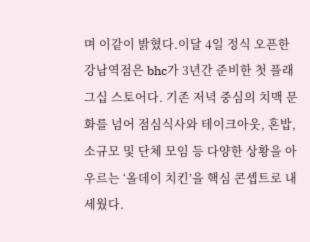며 이같이 밝혔다.이달 4일 정식 오픈한 강남역점은 bhc가 3년간 준비한 첫 플래그십 스토어다. 기존 저녁 중심의 치맥 문화를 넘어 점심식사와 테이크아웃, 혼밥, 소규모 및 단체 모임 등 다양한 상황을 아우르는 ‘올데이 치킨’을 핵심 콘셉트로 내세웠다.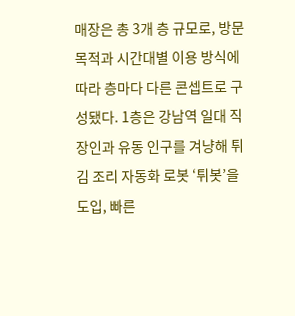매장은 총 3개 층 규모로, 방문 목적과 시간대별 이용 방식에 따라 층마다 다른 콘셉트로 구성됐다. 1층은 강남역 일대 직장인과 유동 인구를 겨냥해 튀김 조리 자동화 로봇 ‘튀봇’을 도입, 빠른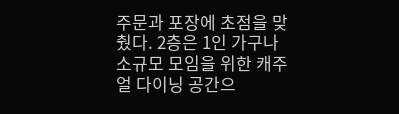주문과 포장에 초점을 맞췄다. 2층은 1인 가구나 소규모 모임을 위한 캐주얼 다이닝 공간으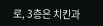로, 3층은 치킨과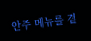안주 메뉴를 곁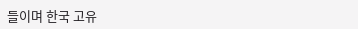들이며 한국 고유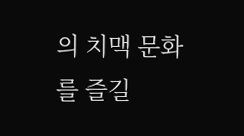의 치맥 문화를 즐길